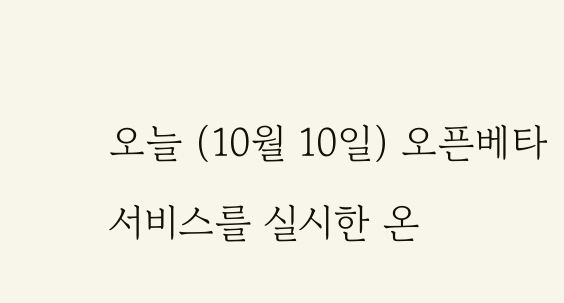오늘 (10월 10일) 오픈베타 서비스를 실시한 온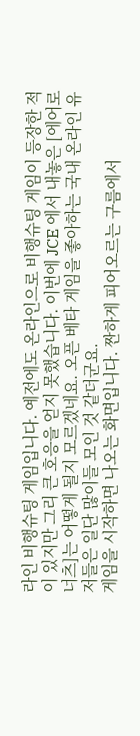라인 비행슈팅 게임입니다. 예전에도 온라인으로 비행슈팅 게임이 등장한 적이 있지만 그리 큰 호응을 얻지 못했습니다. 이번에 JCE 에서 내놓은 [에어로너츠]는 어떻게 될지 모르겠네요. 오픈 베타 게임을 좋아하는 국내 온라인 유저들은 일단 많이들 모인 것 같더군요.
게임을 시작하면 나오는 화면입니다. 짠하게 피어오르는 구름에서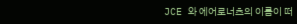JCE 와 에어로너츠의 이름이 떠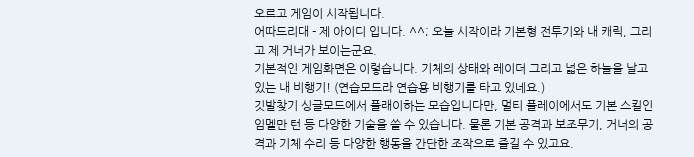오르고 게임이 시작됩니다.
어따드리대 - 제 아이디 입니다. ^^; 오늘 시작이라 기본형 전투기와 내 캐릭, 그리고 제 거너가 보이는군요.
기본적인 게임화면은 이렇습니다. 기체의 상태와 레이더 그리고 넓은 하늘을 날고 있는 내 비행기! (연습모드라 연습용 비행기를 타고 있네요.)
깃발찾기 싱글모드에서 플래이하는 모습입니다만, 멀티 플레이에서도 기본 스킬인 임멜만 턴 등 다양한 기술을 쓸 수 있습니다. 물론 기본 공격과 보조무기, 거너의 공격과 기체 수리 등 다양한 행동을 간단한 조작으로 즐길 수 있고요.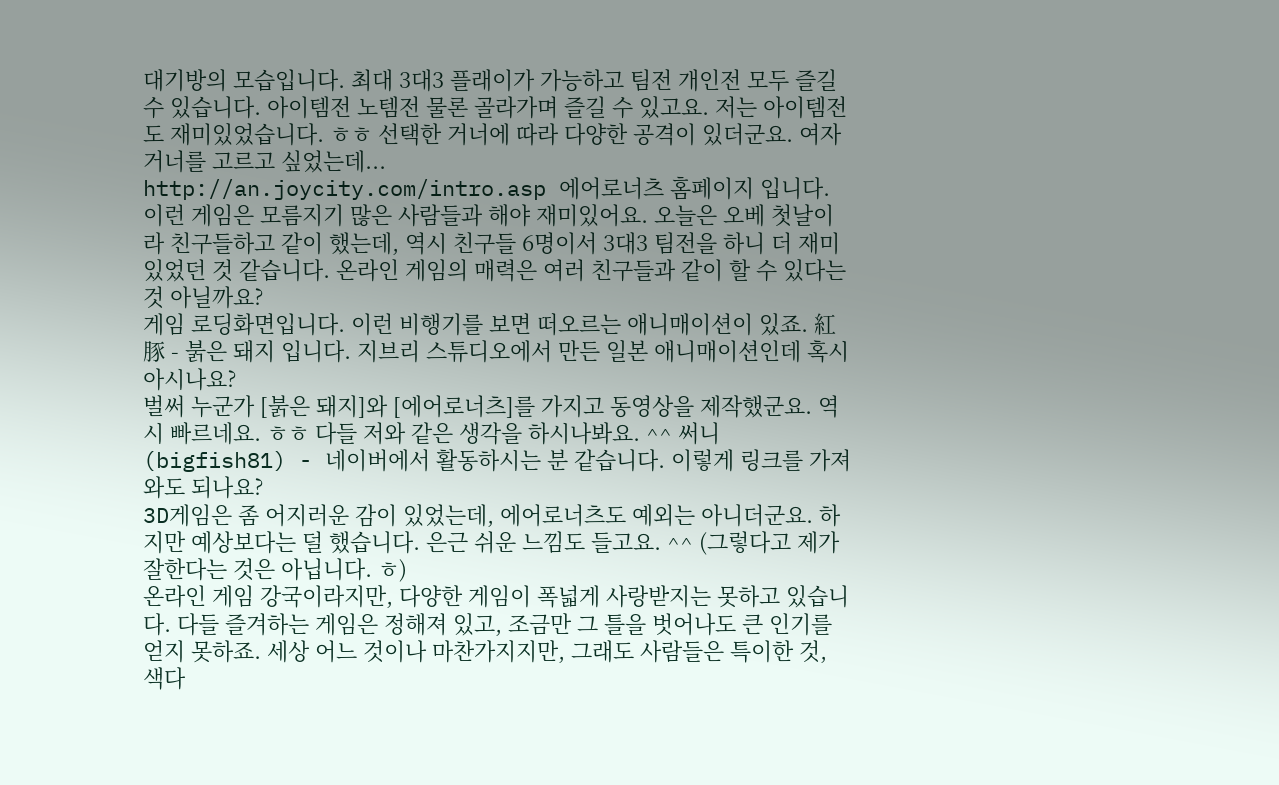대기방의 모습입니다. 최대 3대3 플래이가 가능하고 팀전 개인전 모두 즐길 수 있습니다. 아이템전 노템전 물론 골라가며 즐길 수 있고요. 저는 아이템전도 재미있었습니다. ㅎㅎ 선택한 거너에 따라 다양한 공격이 있더군요. 여자 거너를 고르고 싶었는데...
http://an.joycity.com/intro.asp 에어로너츠 홈페이지 입니다. 이런 게임은 모름지기 많은 사람들과 해야 재미있어요. 오늘은 오베 첫날이라 친구들하고 같이 했는데, 역시 친구들 6명이서 3대3 팀전을 하니 더 재미있었던 것 같습니다. 온라인 게임의 매력은 여러 친구들과 같이 할 수 있다는 것 아닐까요?
게임 로딩화면입니다. 이런 비행기를 보면 떠오르는 애니매이션이 있죠. 紅豚 - 붉은 돼지 입니다. 지브리 스튜디오에서 만든 일본 애니매이션인데 혹시 아시나요?
벌써 누군가 [붉은 돼지]와 [에어로너츠]를 가지고 동영상을 제작했군요. 역시 빠르네요. ㅎㅎ 다들 저와 같은 생각을 하시나봐요. ^^ 써니(bigfish81) - 네이버에서 활동하시는 분 같습니다. 이렇게 링크를 가져와도 되나요?
3D게임은 좀 어지러운 감이 있었는데, 에어로너츠도 예외는 아니더군요. 하지만 예상보다는 덜 했습니다. 은근 쉬운 느낌도 들고요. ^^ (그렇다고 제가 잘한다는 것은 아닙니다. ㅎ)
온라인 게임 강국이라지만, 다양한 게임이 폭넓게 사랑받지는 못하고 있습니다. 다들 즐겨하는 게임은 정해져 있고, 조금만 그 틀을 벗어나도 큰 인기를 얻지 못하죠. 세상 어느 것이나 마찬가지지만, 그래도 사람들은 특이한 것, 색다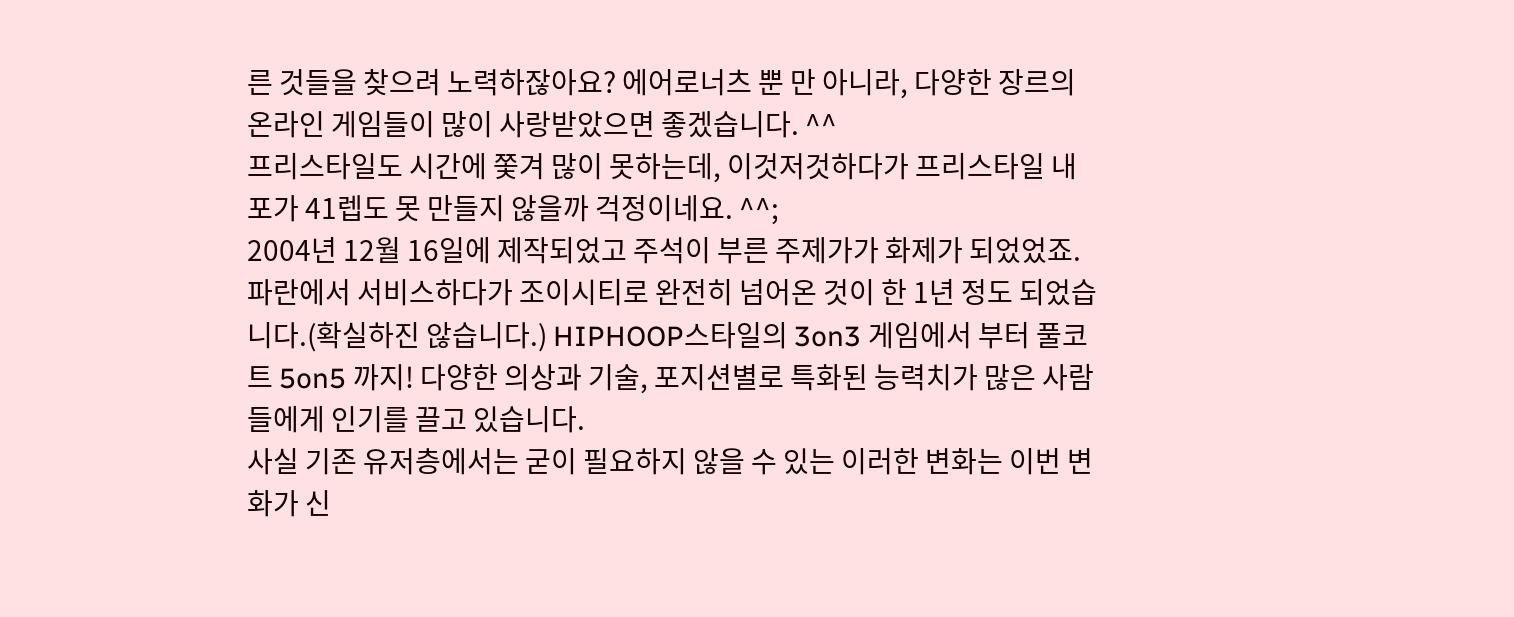른 것들을 찾으려 노력하잖아요? 에어로너츠 뿐 만 아니라, 다양한 장르의 온라인 게임들이 많이 사랑받았으면 좋겠습니다. ^^
프리스타일도 시간에 쫓겨 많이 못하는데, 이것저것하다가 프리스타일 내 포가 41렙도 못 만들지 않을까 걱정이네요. ^^;
2004년 12월 16일에 제작되었고 주석이 부른 주제가가 화제가 되었었죠. 파란에서 서비스하다가 조이시티로 완전히 넘어온 것이 한 1년 정도 되었습니다.(확실하진 않습니다.) HIPHOOP스타일의 3on3 게임에서 부터 풀코트 5on5 까지! 다양한 의상과 기술, 포지션별로 특화된 능력치가 많은 사람들에게 인기를 끌고 있습니다.
사실 기존 유저층에서는 굳이 필요하지 않을 수 있는 이러한 변화는 이번 변화가 신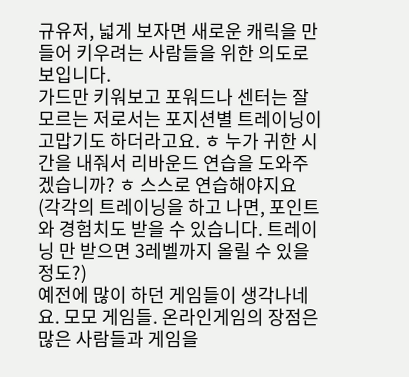규유저, 넓게 보자면 새로운 캐릭을 만들어 키우려는 사람들을 위한 의도로 보입니다.
가드만 키워보고 포워드나 센터는 잘 모르는 저로서는 포지션별 트레이닝이 고맙기도 하더라고요. ㅎ 누가 귀한 시간을 내줘서 리바운드 연습을 도와주겠습니까? ㅎ 스스로 연습해야지요
(각각의 트레이닝을 하고 나면, 포인트와 경험치도 받을 수 있습니다. 트레이닝 만 받으면 3레벨까지 올릴 수 있을 정도?)
예전에 많이 하던 게임들이 생각나네요. 모모 게임들. 온라인게임의 장점은 많은 사람들과 게임을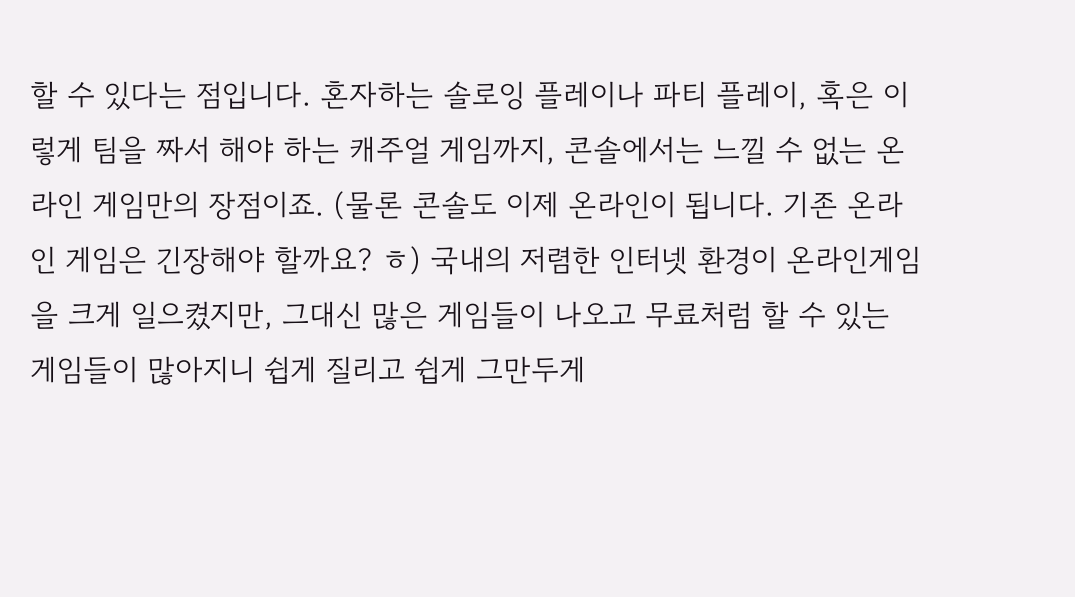할 수 있다는 점입니다. 혼자하는 솔로잉 플레이나 파티 플레이, 혹은 이렇게 팀을 짜서 해야 하는 캐주얼 게임까지, 콘솔에서는 느낄 수 없는 온라인 게임만의 장점이죠. (물론 콘솔도 이제 온라인이 됩니다. 기존 온라인 게임은 긴장해야 할까요? ㅎ) 국내의 저렴한 인터넷 환경이 온라인게임을 크게 일으켰지만, 그대신 많은 게임들이 나오고 무료처럼 할 수 있는 게임들이 많아지니 쉽게 질리고 쉽게 그만두게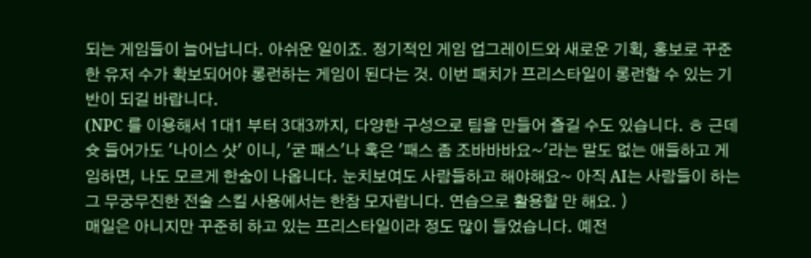되는 게임들이 늘어납니다. 아쉬운 일이죠. 정기적인 게임 업그레이드와 새로운 기획, 홍보로 꾸준한 유저 수가 확보되어야 롱런하는 게임이 된다는 것. 이번 패치가 프리스타일이 롱런할 수 있는 기반이 되길 바랍니다.
(NPC 를 이용해서 1대1 부터 3대3까지, 다양한 구성으로 팀을 만들어 즐길 수도 있습니다. ㅎ 근데 슛 들어가도 '나이스 샷' 이니, '굳 패스'나 혹은 '패스 좀 조바바바요~'라는 말도 없는 애들하고 게임하면, 나도 모르게 한숨이 나옵니다. 눈치보여도 사람들하고 해야해요~ 아직 AI는 사람들이 하는 그 무궁무진한 전술 스킬 사용에서는 한참 모자랍니다. 연습으로 활용할 만 해요. )
매일은 아니지만 꾸준히 하고 있는 프리스타일이라 정도 많이 들었습니다. 예전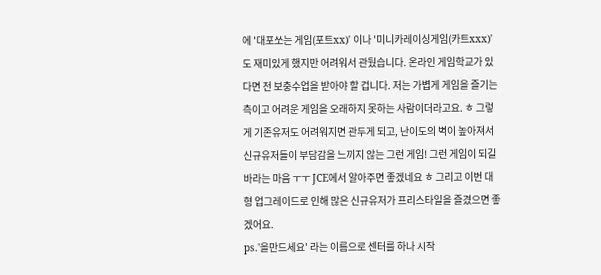에 '대포쏘는 게임(포트xx)' 이나 '미니카레이싱게임(카트xxx)' 도 재미있게 했지만 어려워서 관뒀습니다. 온라인 게임학교가 있다면 전 보충수업을 받아야 할 겁니다. 저는 가볍게 게임을 즐기는 측이고 어려운 게임을 오래하지 못하는 사람이더라고요. ㅎ 그렇게 기존유저도 어려워지면 관두게 되고, 난이도의 벽이 높아져서 신규유저들이 부담감을 느끼지 않는 그런 게임! 그런 게임이 되길 바라는 마음 ㅜㅜ JCE에서 알아주면 좋겠네요 ㅎ 그리고 이번 대형 업그레이드로 인해 많은 신규유저가 프리스타일을 즐겼으면 좋겠어요.
ps.'을만드세요' 라는 이름으로 센터를 하나 시작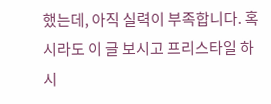했는데, 아직 실력이 부족합니다. 혹시라도 이 글 보시고 프리스타일 하시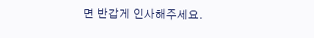면 반갑게 인사해주세요.